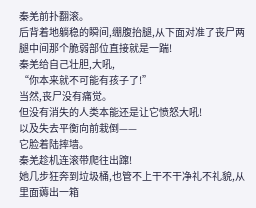秦羌前扑翻滚。
后背着地躺稳的瞬间,绷腹抬腿,从下面对准了丧尸两腿中间那个脆弱部位直接就是一踹!
秦羌给自己壮胆,大吼,
“你本来就不可能有孩子了!”
当然,丧尸没有痛觉。
但没有消失的人类本能还是让它愤怒大吼!
以及失去平衡向前栽倒——
它脸着陆摔墙。
秦羌趁机连滚带爬往出蹿!
她几步狂奔到垃圾桶,也管不上干不干净礼不礼貌,从里面薅出一箱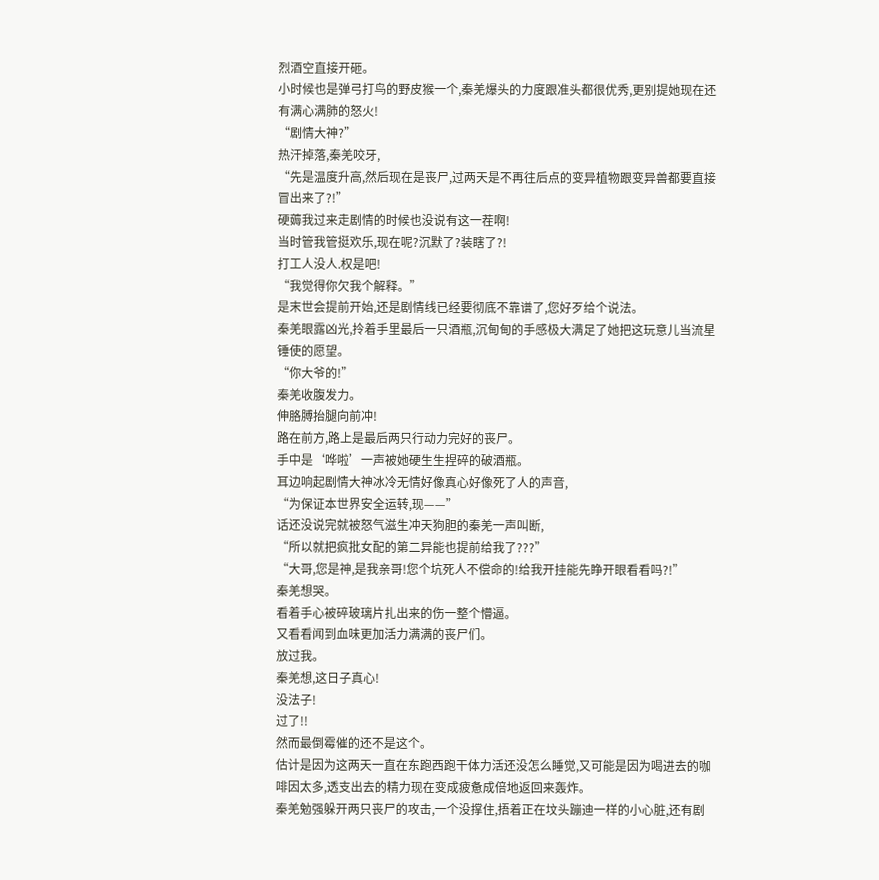烈酒空直接开砸。
小时候也是弹弓打鸟的野皮猴一个,秦羌爆头的力度跟准头都很优秀,更别提她现在还有满心满肺的怒火!
“剧情大神?”
热汗掉落,秦羌咬牙,
“先是温度升高,然后现在是丧尸,过两天是不再往后点的变异植物跟变异兽都要直接冒出来了?!”
硬薅我过来走剧情的时候也没说有这一茬啊!
当时管我管挺欢乐,现在呢?沉默了?装瞎了?!
打工人没人.权是吧!
“我觉得你欠我个解释。”
是末世会提前开始,还是剧情线已经要彻底不靠谱了,您好歹给个说法。
秦羌眼露凶光,拎着手里最后一只酒瓶,沉甸甸的手感极大满足了她把这玩意儿当流星锤使的愿望。
“你大爷的!”
秦羌收腹发力。
伸胳膊抬腿向前冲!
路在前方,路上是最后两只行动力完好的丧尸。
手中是‘哗啦’一声被她硬生生捏碎的破酒瓶。
耳边响起剧情大神冰冷无情好像真心好像死了人的声音,
“为保证本世界安全运转,现——”
话还没说完就被怒气滋生冲天狗胆的秦羌一声叫断,
“所以就把疯批女配的第二异能也提前给我了???”
“大哥,您是神,是我亲哥!您个坑死人不偿命的!给我开挂能先睁开眼看看吗?!”
秦羌想哭。
看着手心被碎玻璃片扎出来的伤一整个懵逼。
又看看闻到血味更加活力满满的丧尸们。
放过我。
秦羌想,这日子真心!
没法子!
过了!!
然而最倒霉催的还不是这个。
估计是因为这两天一直在东跑西跑干体力活还没怎么睡觉,又可能是因为喝进去的咖啡因太多,透支出去的精力现在变成疲惫成倍地返回来轰炸。
秦羌勉强躲开两只丧尸的攻击,一个没撑住,捂着正在坟头蹦迪一样的小心脏,还有剧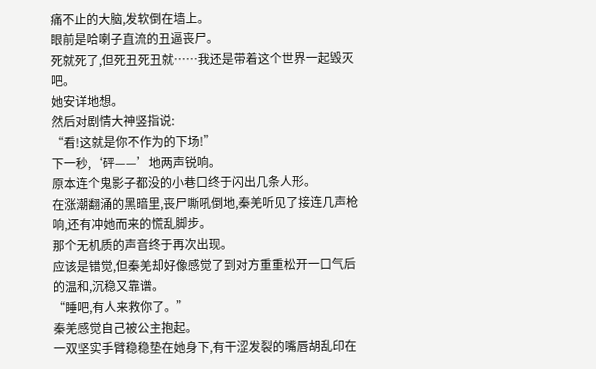痛不止的大脑,发软倒在墙上。
眼前是哈喇子直流的丑逼丧尸。
死就死了,但死丑死丑就……我还是带着这个世界一起毁灭吧。
她安详地想。
然后对剧情大神竖指说:
“看!这就是你不作为的下场!”
下一秒,‘砰——’地两声锐响。
原本连个鬼影子都没的小巷口终于闪出几条人形。
在涨潮翻涌的黑暗里,丧尸嘶吼倒地,秦羌听见了接连几声枪响,还有冲她而来的慌乱脚步。
那个无机质的声音终于再次出现。
应该是错觉,但秦羌却好像感觉了到对方重重松开一口气后的温和,沉稳又靠谱。
“睡吧,有人来救你了。”
秦羌感觉自己被公主抱起。
一双坚实手臂稳稳垫在她身下,有干涩发裂的嘴唇胡乱印在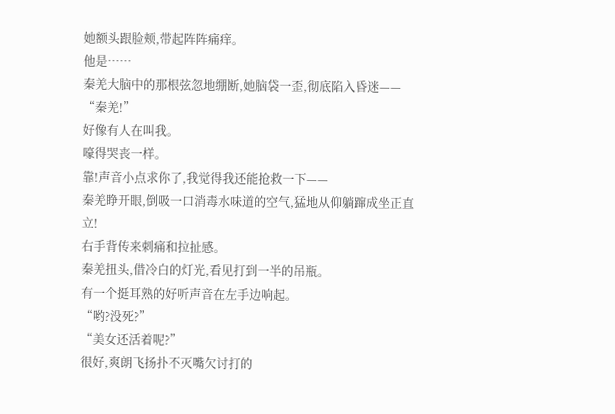她额头跟脸颊,带起阵阵痛痒。
他是……
秦羌大脑中的那根弦忽地绷断,她脑袋一歪,彻底陷入昏迷——
“秦羌!”
好像有人在叫我。
嚎得哭丧一样。
靠!声音小点求你了,我觉得我还能抢救一下——
秦羌睁开眼,倒吸一口消毒水味道的空气,猛地从仰躺蹿成坐正直立!
右手背传来刺痛和拉扯感。
秦羌扭头,借冷白的灯光,看见打到一半的吊瓶。
有一个挺耳熟的好听声音在左手边响起。
“哟?没死?”
“美女还活着呢?”
很好,爽朗飞扬扑不灭嘴欠讨打的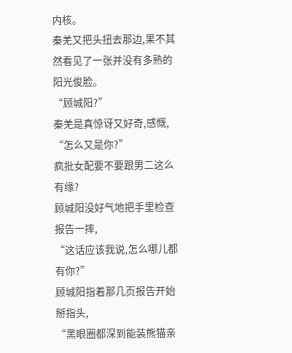内核。
秦羌又把头扭去那边,果不其然看见了一张并没有多熟的阳光俊脸。
“顾城阳?”
秦羌是真惊讶又好奇,感慨,
“怎么又是你?”
疯批女配要不要跟男二这么有缘?
顾城阳没好气地把手里检查报告一摔,
“这话应该我说,怎么哪儿都有你?”
顾城阳指着那几页报告开始掰指头,
“黑眼圈都深到能装熊猫亲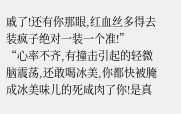戚了!还有你那眼,红血丝多得去装疯子绝对一装一个准!”
“心率不齐,有撞击引起的轻微脑震荡,还敢喝冰美,你都快被腌成冰美味儿的死咸肉了你!是真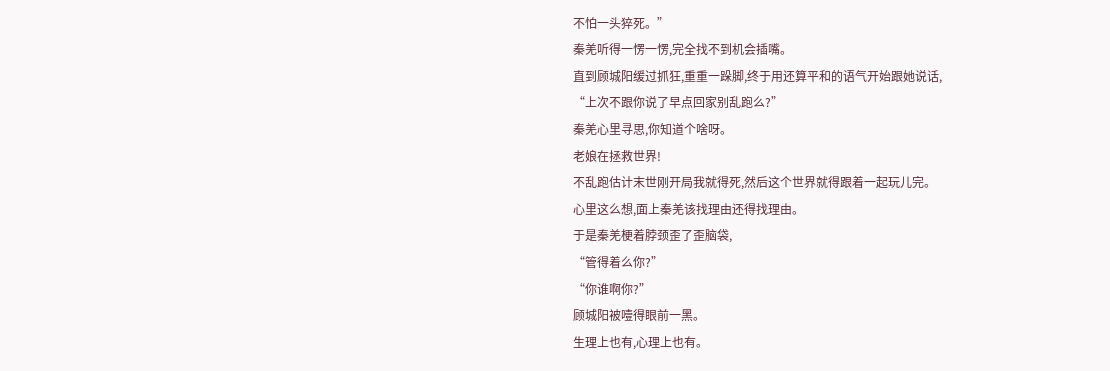不怕一头猝死。”
秦羌听得一愣一愣,完全找不到机会插嘴。
直到顾城阳缓过抓狂,重重一跺脚,终于用还算平和的语气开始跟她说话,
“上次不跟你说了早点回家别乱跑么?”
秦羌心里寻思,你知道个啥呀。
老娘在拯救世界!
不乱跑估计末世刚开局我就得死,然后这个世界就得跟着一起玩儿完。
心里这么想,面上秦羌该找理由还得找理由。
于是秦羌梗着脖颈歪了歪脑袋,
“管得着么你?”
“你谁啊你?”
顾城阳被噎得眼前一黑。
生理上也有,心理上也有。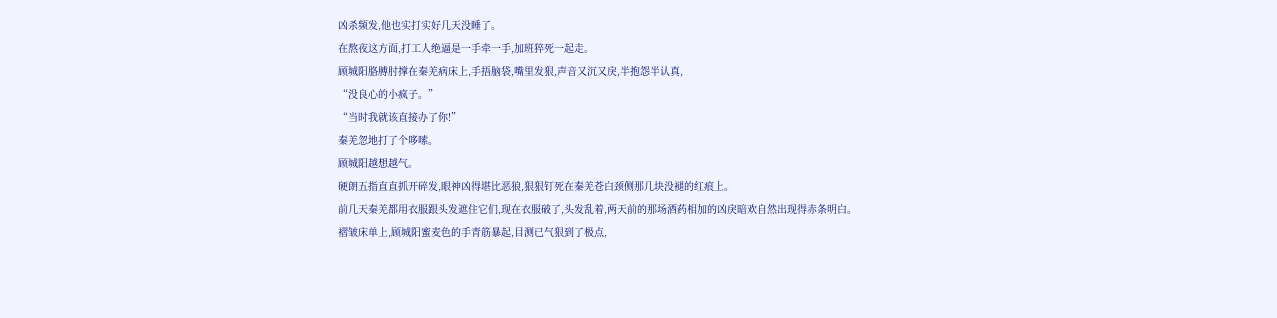凶杀频发,他也实打实好几天没睡了。
在熬夜这方面,打工人绝逼是一手牵一手,加班猝死一起走。
顾城阳胳膊肘撑在秦羌病床上,手捂脑袋,嘴里发狠,声音又沉又戾,半抱怨半认真,
“没良心的小疯子。”
“当时我就该直接办了你!”
秦羌忽地打了个哆嗦。
顾城阳越想越气。
硬朗五指直直抓开碎发,眼神凶得堪比恶狼,狠狠钉死在秦羌苍白颈侧那几块没褪的红痕上。
前几天秦羌都用衣服跟头发遮住它们,现在衣服破了,头发乱着,两天前的那场酒药相加的凶戾暗欢自然出现得赤条明白。
褶皱床单上,顾城阳蜜麦色的手青筋暴起,目测已气狠到了极点,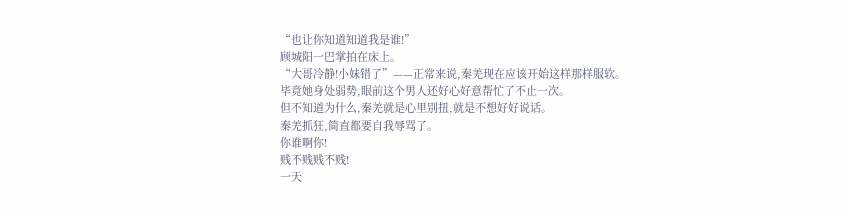“也让你知道知道我是谁!”
顾城阳一巴掌拍在床上。
“大哥冷静!小妹错了”——正常来说,秦羌现在应该开始这样那样服软。
毕竟她身处弱势,眼前这个男人还好心好意帮忙了不止一次。
但不知道为什么,秦羌就是心里别扭,就是不想好好说话。
秦羌抓狂,简直都要自我辱骂了。
你谁啊你!
贱不贱贱不贱!
一天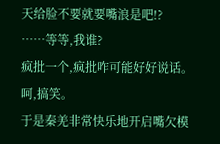天给脸不要就要嘴浪是吧!?
……等等,我谁?
疯批一个,疯批咋可能好好说话。
呵,搞笑。
于是秦羌非常快乐地开启嘴欠模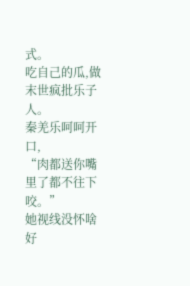式。
吃自己的瓜,做末世疯批乐子人。
秦羌乐呵呵开口,
“肉都送你嘴里了都不往下咬。”
她视线没怀啥好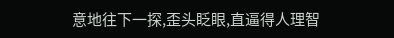意地往下一探,歪头眨眼,直逼得人理智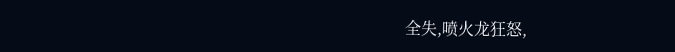全失,喷火龙狂怒,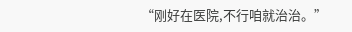“刚好在医院,不行咱就治治。”